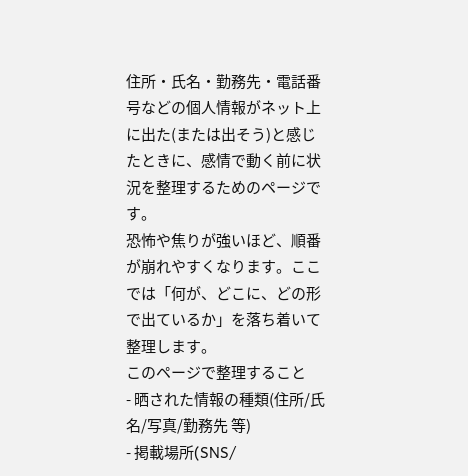住所・氏名・勤務先・電話番号などの個人情報がネット上に出た(または出そう)と感じたときに、感情で動く前に状況を整理するためのページです。
恐怖や焦りが強いほど、順番が崩れやすくなります。ここでは「何が、どこに、どの形で出ているか」を落ち着いて整理します。
このページで整理すること
- 晒された情報の種類(住所/氏名/写真/勤務先 等)
- 掲載場所(SNS/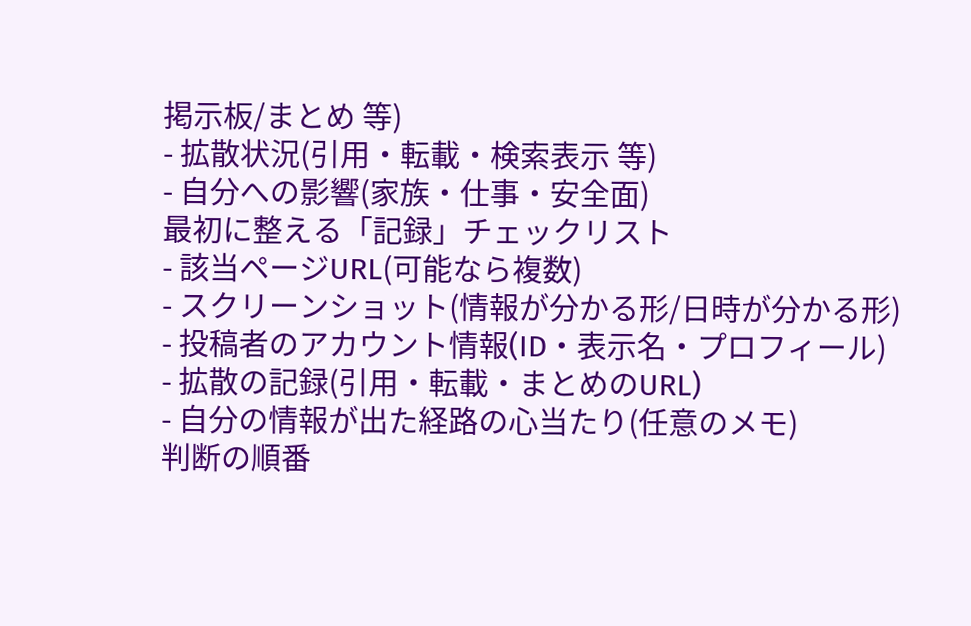掲示板/まとめ 等)
- 拡散状況(引用・転載・検索表示 等)
- 自分への影響(家族・仕事・安全面)
最初に整える「記録」チェックリスト
- 該当ページURL(可能なら複数)
- スクリーンショット(情報が分かる形/日時が分かる形)
- 投稿者のアカウント情報(ID・表示名・プロフィール)
- 拡散の記録(引用・転載・まとめのURL)
- 自分の情報が出た経路の心当たり(任意のメモ)
判断の順番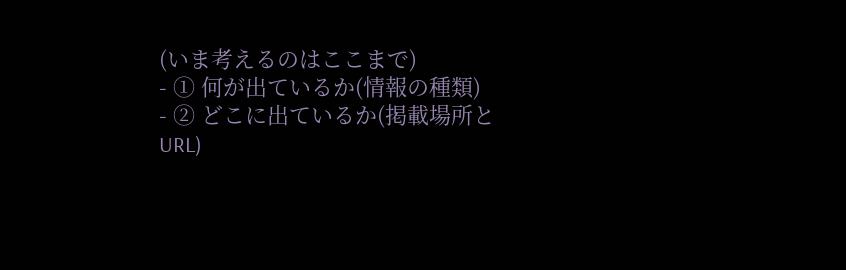(いま考えるのはここまで)
- ① 何が出ているか(情報の種類)
- ② どこに出ているか(掲載場所とURL)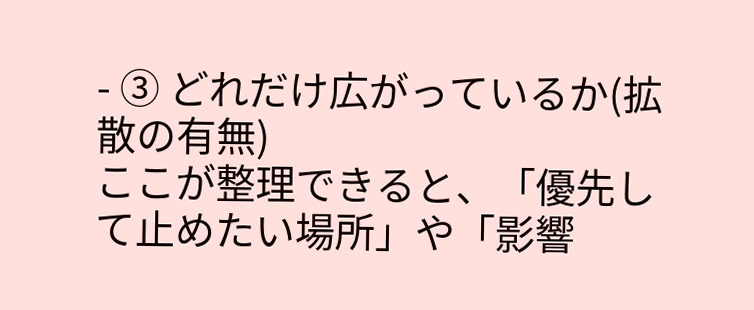- ③ どれだけ広がっているか(拡散の有無)
ここが整理できると、「優先して止めたい場所」や「影響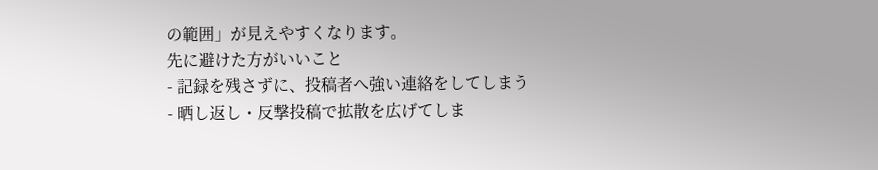の範囲」が見えやすくなります。
先に避けた方がいいこと
- 記録を残さずに、投稿者へ強い連絡をしてしまう
- 晒し返し・反撃投稿で拡散を広げてしま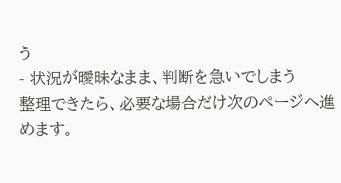う
- 状況が曖昧なまま、判断を急いでしまう
整理できたら、必要な場合だけ次のページへ進めます。